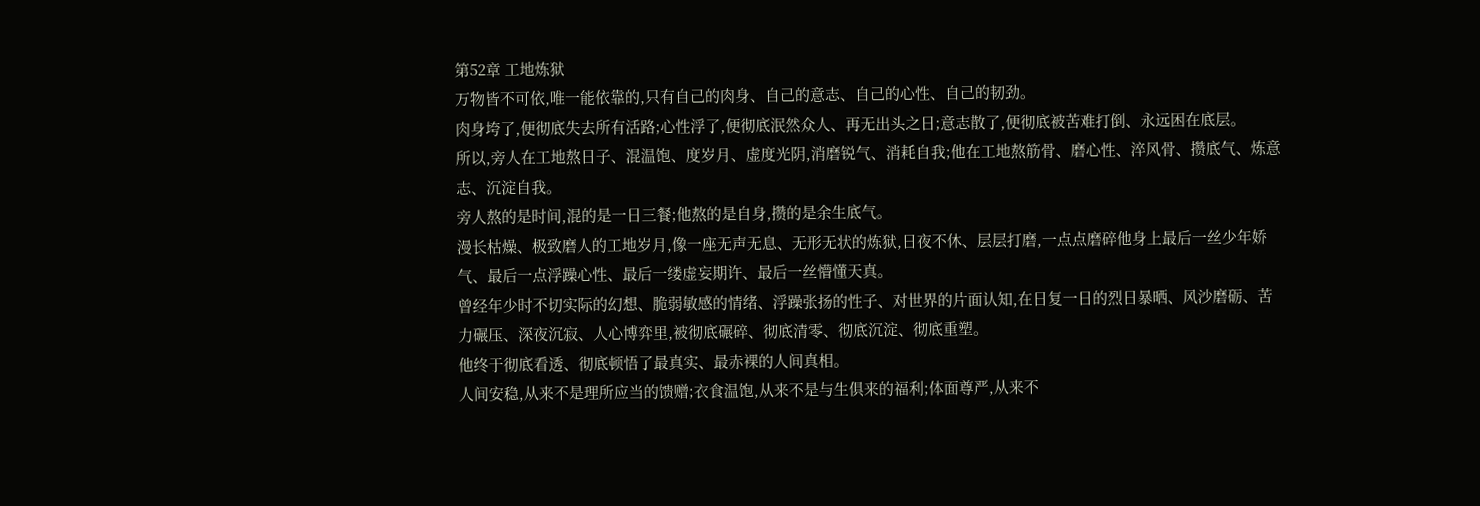第52章 工地炼狱
万物皆不可依,唯一能依靠的,只有自己的肉身、自己的意志、自己的心性、自己的韧劲。
肉身垮了,便彻底失去所有活路;心性浮了,便彻底泯然众人、再无出头之日;意志散了,便彻底被苦难打倒、永远困在底层。
所以,旁人在工地熬日子、混温饱、度岁月、虚度光阴,消磨锐气、消耗自我;他在工地熬筋骨、磨心性、淬风骨、攒底气、炼意志、沉淀自我。
旁人熬的是时间,混的是一日三餐;他熬的是自身,攒的是余生底气。
漫长枯燥、极致磨人的工地岁月,像一座无声无息、无形无状的炼狱,日夜不休、层层打磨,一点点磨碎他身上最后一丝少年娇气、最后一点浮躁心性、最后一缕虚妄期许、最后一丝懵懂天真。
曾经年少时不切实际的幻想、脆弱敏感的情绪、浮躁张扬的性子、对世界的片面认知,在日复一日的烈日暴晒、风沙磨砺、苦力碾压、深夜沉寂、人心博弈里,被彻底碾碎、彻底清零、彻底沉淀、彻底重塑。
他终于彻底看透、彻底顿悟了最真实、最赤裸的人间真相。
人间安稳,从来不是理所应当的馈赠;衣食温饱,从来不是与生俱来的福利;体面尊严,从来不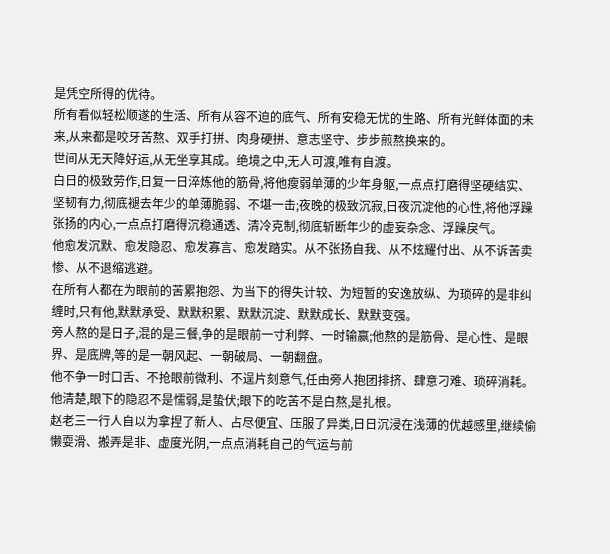是凭空所得的优待。
所有看似轻松顺遂的生活、所有从容不迫的底气、所有安稳无忧的生路、所有光鲜体面的未来,从来都是咬牙苦熬、双手打拼、肉身硬拼、意志坚守、步步煎熬换来的。
世间从无天降好运,从无坐享其成。绝境之中,无人可渡,唯有自渡。
白日的极致劳作,日复一日淬炼他的筋骨,将他瘦弱单薄的少年身躯,一点点打磨得坚硬结实、坚韧有力,彻底褪去年少的单薄脆弱、不堪一击;夜晚的极致沉寂,日夜沉淀他的心性,将他浮躁张扬的内心,一点点打磨得沉稳通透、清冷克制,彻底斩断年少的虚妄杂念、浮躁戾气。
他愈发沉默、愈发隐忍、愈发寡言、愈发踏实。从不张扬自我、从不炫耀付出、从不诉苦卖惨、从不退缩逃避。
在所有人都在为眼前的苦累抱怨、为当下的得失计较、为短暂的安逸放纵、为琐碎的是非纠缠时,只有他,默默承受、默默积累、默默沉淀、默默成长、默默变强。
旁人熬的是日子,混的是三餐,争的是眼前一寸利弊、一时输赢;他熬的是筋骨、是心性、是眼界、是底牌,等的是一朝风起、一朝破局、一朝翻盘。
他不争一时口舌、不抢眼前微利、不逞片刻意气,任由旁人抱团排挤、肆意刁难、琐碎消耗。
他清楚,眼下的隐忍不是懦弱,是蛰伏;眼下的吃苦不是白熬,是扎根。
赵老三一行人自以为拿捏了新人、占尽便宜、压服了异类,日日沉浸在浅薄的优越感里,继续偷懒耍滑、搬弄是非、虚度光阴,一点点消耗自己的气运与前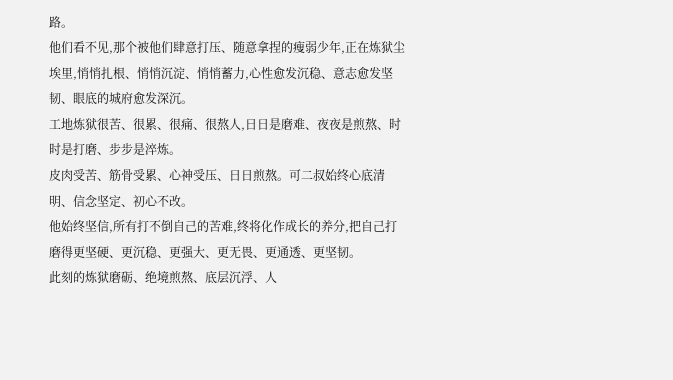路。
他们看不见,那个被他们肆意打压、随意拿捏的瘦弱少年,正在炼狱尘埃里,悄悄扎根、悄悄沉淀、悄悄蓄力,心性愈发沉稳、意志愈发坚韧、眼底的城府愈发深沉。
工地炼狱很苦、很累、很痛、很熬人,日日是磨难、夜夜是煎熬、时时是打磨、步步是淬炼。
皮肉受苦、筋骨受累、心神受压、日日煎熬。可二叔始终心底清明、信念坚定、初心不改。
他始终坚信,所有打不倒自己的苦难,终将化作成长的养分,把自己打磨得更坚硬、更沉稳、更强大、更无畏、更通透、更坚韧。
此刻的炼狱磨砺、绝境煎熬、底层沉浮、人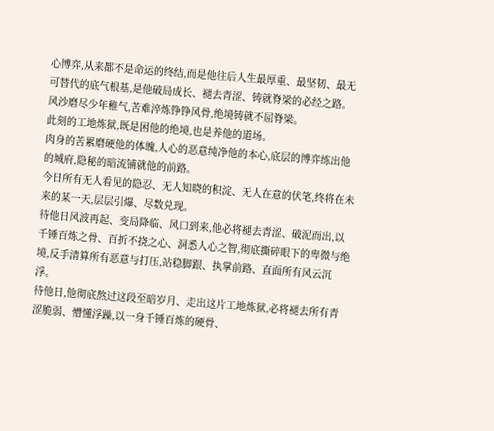心博弈,从来都不是命运的终结,而是他往后人生最厚重、最坚韧、最无可替代的底气根基,是他破局成长、褪去青涩、铸就脊梁的必经之路。
风沙磨尽少年稚气,苦难淬炼铮铮风骨,绝境铸就不屈脊梁。
此刻的工地炼狱,既是困他的绝境,也是养他的道场。
肉身的苦累磨硬他的体魄,人心的恶意纯净他的本心,底层的博弈练出他的城府,隐秘的暗流铺就他的前路。
今日所有无人看见的隐忍、无人知晓的积淀、无人在意的伏笔,终将在未来的某一天,层层引爆、尽数兑现。
待他日风波再起、变局降临、风口到来,他必将褪去青涩、破泥而出,以千锤百炼之骨、百折不挠之心、洞悉人心之智,彻底撕碎眼下的卑微与绝境,反手清算所有恶意与打压,站稳脚跟、执掌前路、直面所有风云沉浮。
待他日,他彻底熬过这段至暗岁月、走出这片工地炼狱,必将褪去所有青涩脆弱、懵懂浮躁,以一身千锤百炼的硬骨、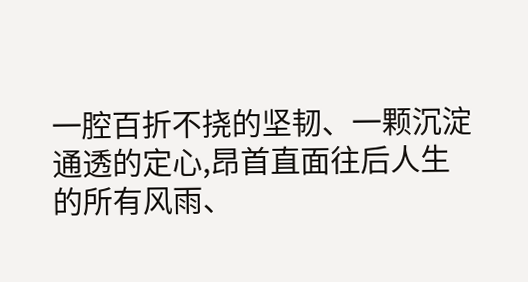一腔百折不挠的坚韧、一颗沉淀通透的定心,昂首直面往后人生的所有风雨、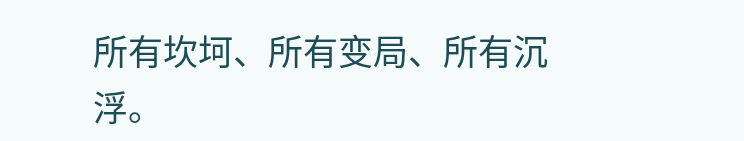所有坎坷、所有变局、所有沉浮。